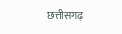छत्तीसगढ़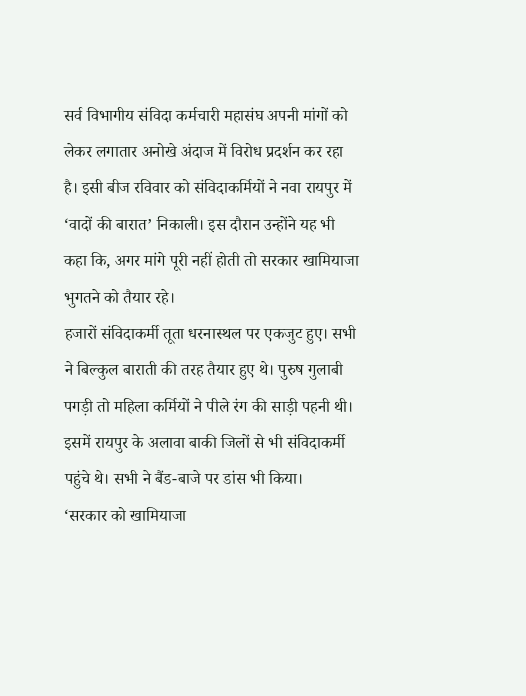सर्व विभागीय संविदा कर्मचारी महासंघ अपनी मांगों को लेकर लगातार अनोखे अंदाज में विरोध प्रदर्शन कर रहा है। इसी बीज रविवार को संविदाकर्मियों ने नवा रायपुर में ‘वादों की बारात’ निकाली। इस दौरान उन्होंने यह भी कहा कि, अगर मांगे पूरी नहीं होती तो सरकार खामियाजा भुगतने को तैयार रहे।
हजारों संविदाकर्मी तूता धरनास्थल पर एकजुट हुए। सभी ने बिल्कुल बाराती की तरह तैयार हुए थे। पुरुष गुलाबी पगड़ी तो महिला कर्मियों ने पीले रंग की साड़ी पहनी थी। इसमें रायपुर के अलावा बाकी जिलों से भी संविदाकर्मी पहुंचे थे। सभी ने बैंड-बाजे पर डांस भी किया।
‘सरकार को खामियाजा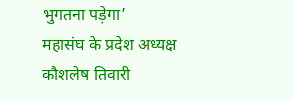भुगतना पड़ेगा’
महासंघ के प्रदेश अध्यक्ष कौशलेष तिवारी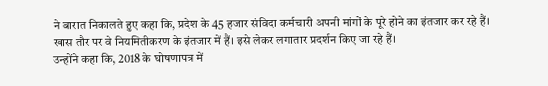ने बारात निकालते हुए कहा कि, प्रदेश के 45 हजार संविदा कर्मचारी अपनी मांगों के पूरे होने का इंतजार कर रहे हैं। खास तौर पर वे नियमितीकरण के इंतजार में हैं। इसे लेकर लगातार प्रदर्शन किए जा रहे हैं।
उन्होंने कहा कि, 2018 के घोषणापत्र में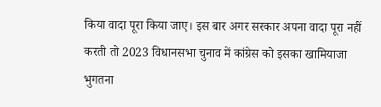किया वादा पूरा किया जाए। इस बार अगर सरकार अपना वादा पूरा नहीं करती तो 2023 विधानसभा चुनाव में कांग्रेस को इसका खामियाजा भुगतना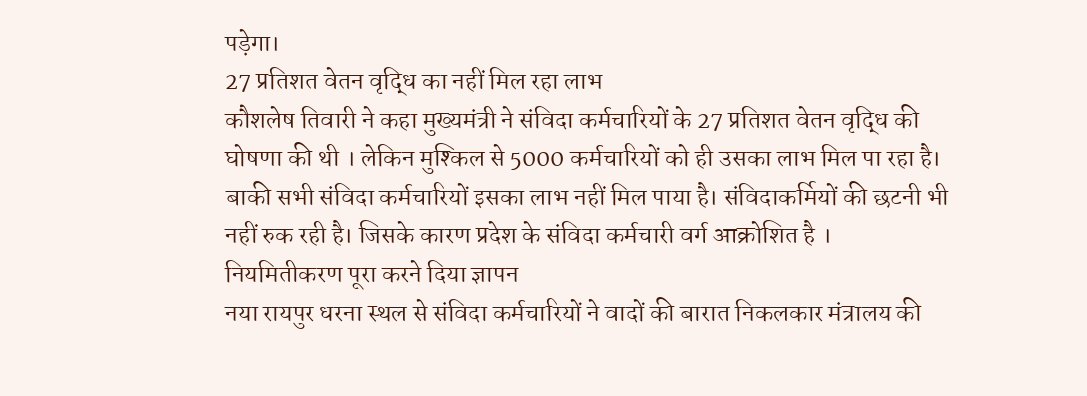पड़ेगा।
27 प्रतिशत वेतन वृद्धि का नहीं मिल रहा लाभ
कौशलेष तिवारी ने कहा मुख्यमंत्री ने संविदा कर्मचारियों के 27 प्रतिशत वेतन वृद्धि की घोषणा की थी । लेकिन मुश्किल से 5000 कर्मचारियों को ही उसका लाभ मिल पा रहा है। बाकी सभी संविदा कर्मचारियों इसका लाभ नहीं मिल पाया है। संविदाकर्मियों की छटनी भी नहीं रुक रही है। जिसके कारण प्रदेश के संविदा कर्मचारी वर्ग आक्रोशित है ।
नियमितीकरण पूरा करने दिया ज्ञापन
नया रायपुर धरना स्थल से संविदा कर्मचारियों ने वादों की बारात निकलकार मंत्रालय की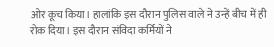ओर कूच किया। हालांकि इस दौरान पुलिस वाले ने उन्हें बीच में ही रोक दिया। इस दौरान संविदा कर्मियों ने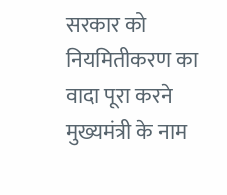सरकार को नियमितीकरण का वादा पूरा करने मुख्यमंत्री के नाम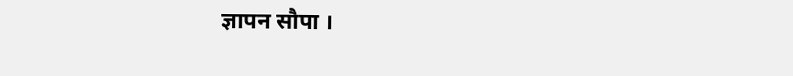ज्ञापन सौपा ।